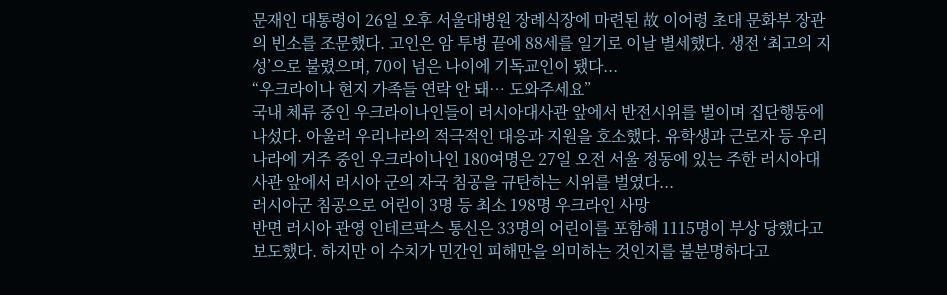문재인 대통령이 26일 오후 서울대병원 장례식장에 마련된 故 이어령 초대 문화부 장관의 빈소를 조문했다. 고인은 암 투병 끝에 88세를 일기로 이날 별세했다. 생전 ‘최고의 지성’으로 불렸으며, 70이 넘은 나이에 기독교인이 됐다...
“우크라이나 현지 가족들 연락 안 돼… 도와주세요”
국내 체류 중인 우크라이나인들이 러시아대사관 앞에서 반전시위를 벌이며 집단행동에 나섰다. 아울러 우리나라의 적극적인 대응과 지원을 호소했다. 유학생과 근로자 등 우리나라에 거주 중인 우크라이나인 180여명은 27일 오전 서울 정동에 있는 주한 러시아대사관 앞에서 러시아 군의 자국 침공을 규탄하는 시위를 벌였다...
러시아군 침공으로 어린이 3명 등 최소 198명 우크라인 사망
반면 러시아 관영 인테르팍스 통신은 33명의 어린이를 포함해 1115명이 부상 당했다고 보도했다. 하지만 이 수치가 민간인 피해만을 의미하는 것인지를 불분명하다고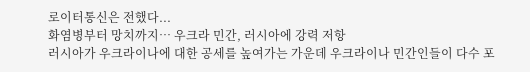로이터통신은 전했다...
화염병부터 망치까지… 우크라 민간, 러시아에 강력 저항
러시아가 우크라이나에 대한 공세를 높여가는 가운데 우크라이나 민간인들이 다수 포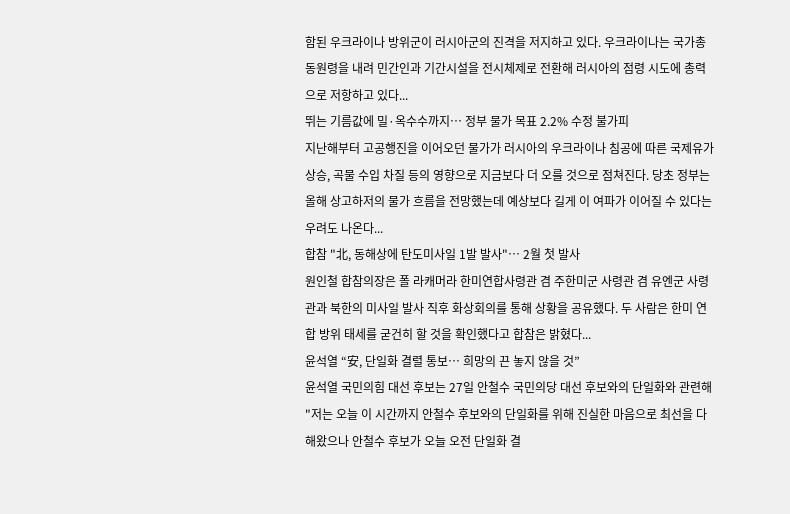함된 우크라이나 방위군이 러시아군의 진격을 저지하고 있다. 우크라이나는 국가총동원령을 내려 민간인과 기간시설을 전시체제로 전환해 러시아의 점령 시도에 총력으로 저항하고 있다...
뛰는 기름값에 밀·옥수수까지… 정부 물가 목표 2.2% 수정 불가피
지난해부터 고공행진을 이어오던 물가가 러시아의 우크라이나 침공에 따른 국제유가 상승, 곡물 수입 차질 등의 영향으로 지금보다 더 오를 것으로 점쳐진다. 당초 정부는 올해 상고하저의 물가 흐름을 전망했는데 예상보다 길게 이 여파가 이어질 수 있다는 우려도 나온다...
합참 "北, 동해상에 탄도미사일 1발 발사"… 2월 첫 발사
원인철 합참의장은 폴 라캐머라 한미연합사령관 겸 주한미군 사령관 겸 유엔군 사령관과 북한의 미사일 발사 직후 화상회의를 통해 상황을 공유했다. 두 사람은 한미 연합 방위 태세를 굳건히 할 것을 확인했다고 합참은 밝혔다...
윤석열 “安, 단일화 결렬 통보… 희망의 끈 놓지 않을 것”
윤석열 국민의힘 대선 후보는 27일 안철수 국민의당 대선 후보와의 단일화와 관련해 "저는 오늘 이 시간까지 안철수 후보와의 단일화를 위해 진실한 마음으로 최선을 다해왔으나 안철수 후보가 오늘 오전 단일화 결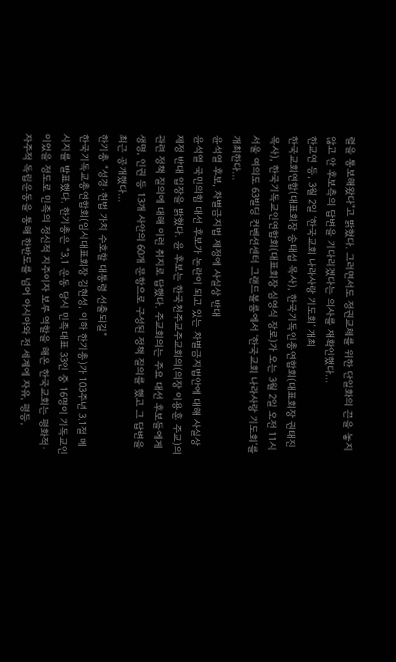렬을 통보해왔다"고 밝혔다. 그러면서도 정권교체를 위한 단일화의 끈을 놓지 않고 안 후보측의 답변을 기다리겠다는 의사를 재확인했다...
한교연 등, 3월 2일 ‘한국교회 나라사랑 기도회’ 개최
한국교회연합(대표회장 송태섭 목사), 한국기독인총연합회(대표회장 권태진 목사), 한국기독교인연합회(대표회장 심영식 장로)가 오는 3월 2일 오전 11시 서울 여의도 63빌딩 컨벤션센터 그랜드볼룸에서 ‘한국교회 나라사랑 기도회’를 개최한다...
윤석열 후보, 차별금지법 제정에 사실상 반대
윤석열 국민의힘 대선 후보가 논란이 되고 있는 차별금지법안에 대해 사실상 제정 반대 입장을 밝혔다. 윤 후보는 한국천주교주교회의(의장 이용훈 주교)의 관련 정책 질의에 대해 이런 취지로 답했다. 주교회의는 주요 대선 후보들에게 생명, 인권 등 13개 사안의 60개 문항으로 구성된 정책 질의를 했고 그 답변을 최근 공개했다...
한기총 “성경·헌법 가치 수호할 대통령 선출되길”
한국기독교총연합회(임시대표회장 김현성, 이하 한기총)가 103주년 3.1절 메시지를 발표했다. 한기총은 “3.1 운동 당시 민족대표 33인 중 16명이 기독교인이었을 정도로 민족의 정신적 지주이자 보루 역할을 해온 한국교회는 평화적·자주적 독립운동을 통해 한반도를 넘어 아시아와 전 세계에 자유, 평등,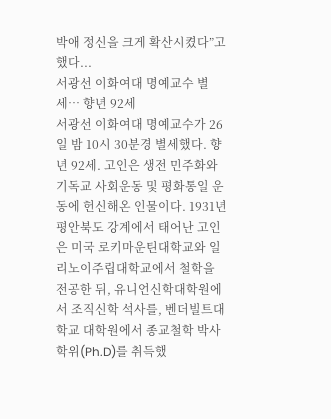박애 정신을 크게 확산시켰다”고 했다...
서광선 이화여대 명예교수 별세… 향년 92세
서광선 이화여대 명예교수가 26일 밤 10시 30분경 별세했다. 향년 92세. 고인은 생전 민주화와 기독교 사회운동 및 평화통일 운동에 헌신해온 인물이다. 1931년 평안북도 강계에서 태어난 고인은 미국 로키마운틴대학교와 일리노이주립대학교에서 철학을 전공한 뒤, 유니언신학대학원에서 조직신학 석사를, 벤더빌트대학교 대학원에서 종교철학 박사 학위(Ph.D)를 취득했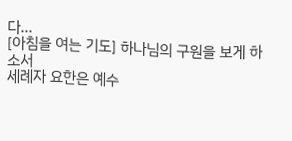다...
[아침을 여는 기도] 하나님의 구원을 보게 하소서
세례자 요한은 예수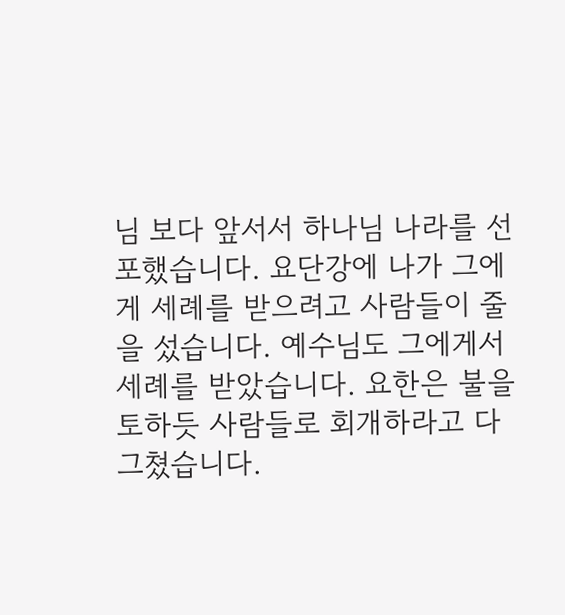님 보다 앞서서 하나님 나라를 선포했습니다. 요단강에 나가 그에게 세례를 받으려고 사람들이 줄을 섰습니다. 예수님도 그에게서 세례를 받았습니다. 요한은 불을 토하듯 사람들로 회개하라고 다그쳤습니다.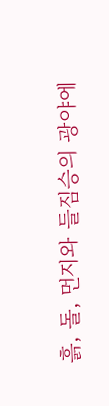흙, 돌, 먼지와 들짐승의 광야에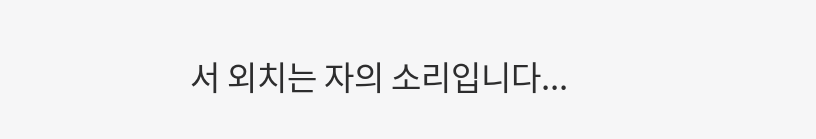서 외치는 자의 소리입니다...